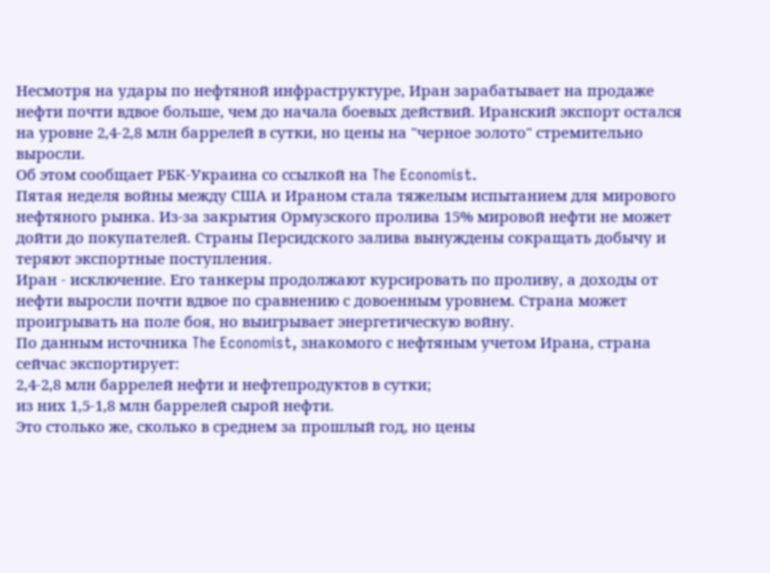Несмотря на удары по нефтяной инфраструктуре, Иран зарабатывает на продаже нефти почти вдвое больше, чем до начала боевых действий. Иранский экспорт остался на уровне 2,4-2,8 млн баррелей в сутки, но цены на "черное золото" стремительно выросли.
Об этом сообщает РБК-Украина со ссылкой на The Economist.
Пятая неделя войны между США и Ираном стала тяжелым испытанием для мирового нефтяного рынка. Из-за закрытия Ормузского пролива 15% мировой нефти не может дойти до покупателей. Страны Персидского залива вынуждены сокращать добычу и теряют экспортные поступления.
Иран - исключение. Его танкеры продолжают курсировать по проливу, а доходы от нефти выросли почти вдвое по сравнению с довоенным уровнем. Страна может проигрывать на поле боя, но выигрывает энергетическую войну.
По данным источника The Economist, знакомого с нефтяным учетом Ирана, страна сейчас экспортирует:
2,4-2,8 млн баррелей нефти и нефтепродуктов в сутки;
из них 1,5-1,8 млн баррелей сырой нефти.
Это столько же, сколько в среднем за прошлый год, но цены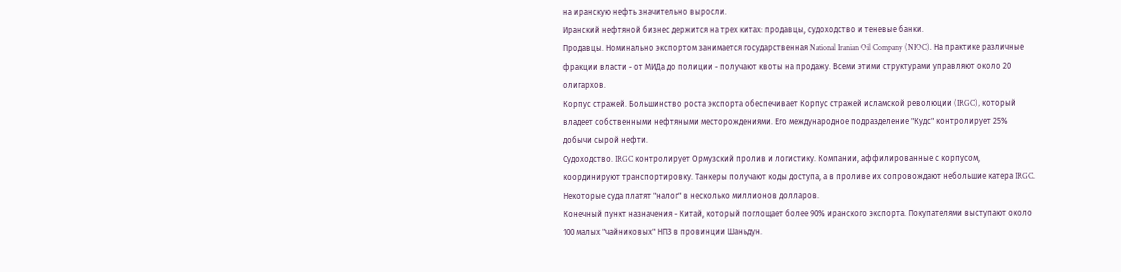на иранскую нефть значительно выросли.
Иранский нефтяной бизнес держится на трех китах: продавцы, судоходство и теневые банки.
Продавцы. Номинально экспортом занимается государственная National Iranian Oil Company (NIOC). На практике различные фракции власти - от МИДа до полиции - получают квоты на продажу. Всеми этими структурами управляют около 20 олигархов.
Корпус стражей. Большинство роста экспорта обеспечивает Корпус стражей исламской революции (IRGC), который владеет собственными нефтяными месторождениями. Его международное подразделение "Кудс" контролирует 25% добычи сырой нефти.
Судоходство. IRGC контролирует Ормузский пролив и логистику. Компании, аффилированные с корпусом, координируют транспортировку. Танкеры получают коды доступа, а в проливе их сопровождают небольшие катера IRGC. Некоторые суда платят "налог" в несколько миллионов долларов.
Конечный пункт назначения - Китай, который поглощает более 90% иранского экспорта. Покупателями выступают около 100 малых "чайниковых" НПЗ в провинции Шаньдун.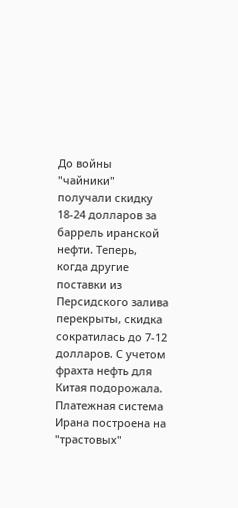До войны "чайники" получали скидку 18-24 долларов за баррель иранской нефти. Теперь, когда другие поставки из Персидского залива перекрыты, скидка сократилась до 7-12 долларов. С учетом фрахта нефть для Китая подорожала.
Платежная система Ирана построена на "трастовых"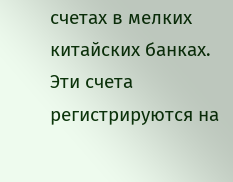счетах в мелких китайских банках. Эти счета регистрируются на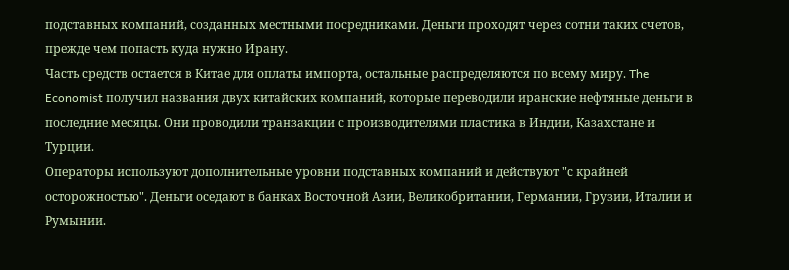подставных компаний, созданных местными посредниками. Деньги проходят через сотни таких счетов, прежде чем попасть куда нужно Ирану.
Часть средств остается в Китае для оплаты импорта, остальные распределяются по всему миру. The Economist получил названия двух китайских компаний, которые переводили иранские нефтяные деньги в последние месяцы. Они проводили транзакции с производителями пластика в Индии, Казахстане и Турции.
Операторы используют дополнительные уровни подставных компаний и действуют "с крайней осторожностью". Деньги оседают в банках Восточной Азии, Великобритании, Германии, Грузии, Италии и Румынии.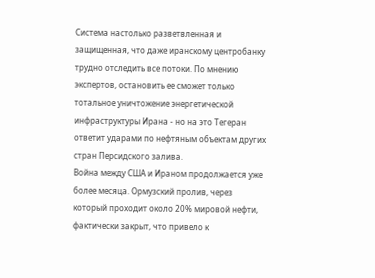Система настолько разветвленная и защищенная, что даже иранскому центробанку трудно отследить все потоки. По мнению экспертов, остановить ее сможет только тотальное уничтожение энергетической инфраструктуры Ирана - но на это Тегеран ответит ударами по нефтяным объектам других стран Персидского залива.
Война между США и Ираном продолжается уже более месяца. Ормузский пролив, через который проходит около 20% мировой нефти, фактически закрыт, что привело к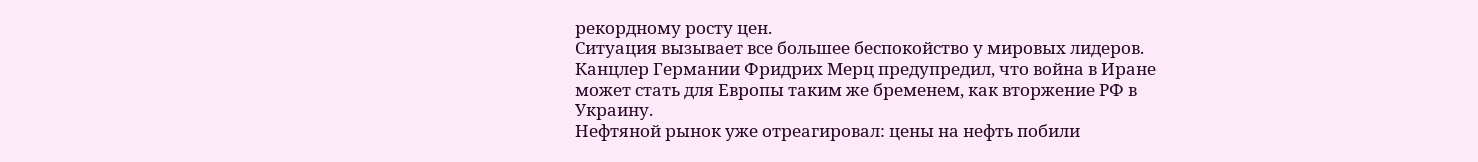рекордному росту цен.
Ситуация вызывает все большее беспокойство у мировых лидеров. Канцлер Германии Фридрих Мерц предупредил, что война в Иране может стать для Европы таким же бременем, как вторжение РФ в Украину.
Нефтяной рынок уже отреагировал: цены на нефть побили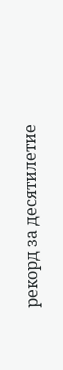рекорд за десятилетие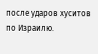после ударов хуситов по Израилю.